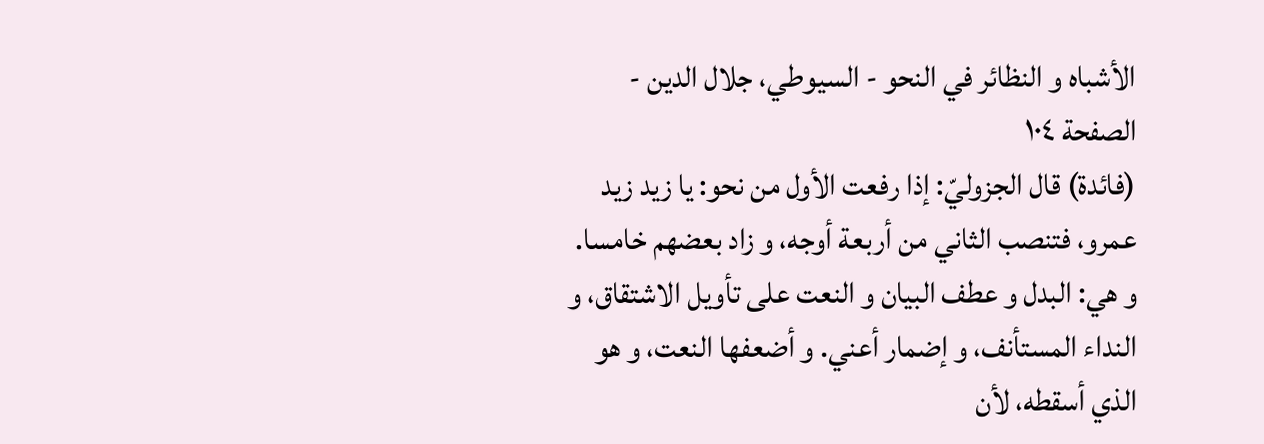الأشباه و النظائر في النحو - السيوطي، جلال الدين - الصفحة ١٠٤
(فائدة) قال الجزوليّ: إذا رفعت الأول من نحو: يا زيد زيد عمرو، فتنصب الثاني من أربعة أوجه، و زاد بعضهم خامسا. و هي: البدل و عطف البيان و النعت على تأويل الاشتقاق، و النداء المستأنف، و إضمار أعني. و أضعفها النعت، و هو الذي أسقطه، لأن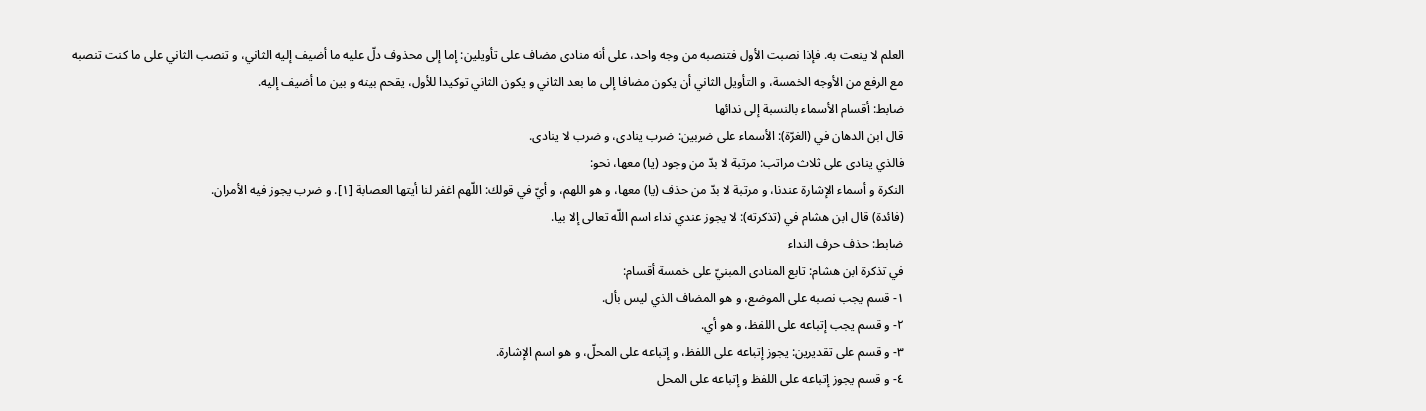العلم لا ينعت به. فإذا نصبت الأول فتنصبه من وجه واحد، على أنه منادى مضاف على تأويلين: إما إلى محذوف دلّ عليه ما أضيف إليه الثاني، و تنصب الثاني على ما كنت تنصبه مع الرفع من الأوجه الخمسة، و التأويل الثاني أن يكون مضافا إلى ما بعد الثاني و يكون الثاني توكيدا للأول، يقحم بينه و بين ما أضيف إليه.
ضابط: أقسام الأسماء بالنسبة إلى ندائها
قال ابن الدهان في (الغرّة): الأسماء على ضربين: ضرب ينادى، و ضرب لا ينادى.
فالذي ينادى على ثلاث مراتب: مرتبة لا بدّ من وجود (يا) معها، نحو:
النكرة و أسماء الإشارة عندنا، و مرتبة لا بدّ من حذف (يا) معها، و هو اللهم، و أيّ في قولك: اللّهم اغفر لنا أيتها العصابة [١]. و ضرب يجوز فيه الأمران.
(فائدة) قال ابن هشام في (تذكرته): لا يجوز عندي نداء اسم اللّه تعالى إلا بيا.
ضابط: حذف حرف النداء
في تذكرة ابن هشام: تابع المنادى المبنيّ على خمسة أقسام:
١- قسم يجب نصبه على الموضع، و هو المضاف الذي ليس بأل.
٢- و قسم يجب إتباعه على اللفظ، و هو أي.
٣- و قسم على تقديرين: يجوز إتباعه على اللفظ، و إتباعه على المحلّ، و هو اسم الإشارة.
٤- و قسم يجوز إتباعه على اللفظ و إتباعه على المحل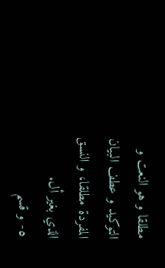مطلقا و هو النعت و التوكيد و عطف البيان المفردة مطلقا، و النسق الذي بغير أل.
٥- و قسم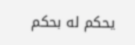يحكم له بحكم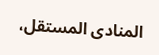المنادى المستقل،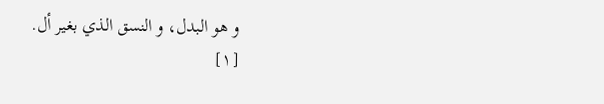و هو البدل، و النسق الذي بغير أل.
[١]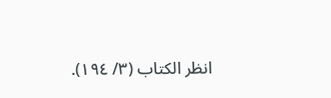انظر الكتاب (٣/ ١٩٤).